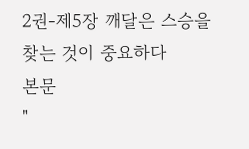2권-제5장 깨달은 스승을 찾는 것이 중요하다
본문
"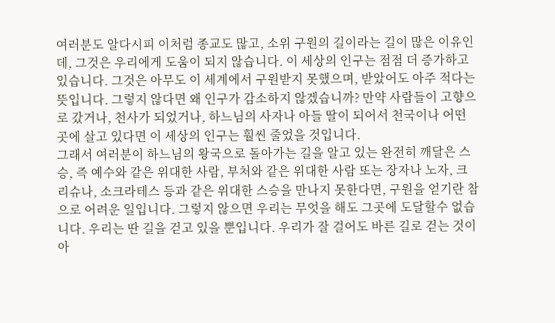여러분도 알다시피 이처럼 종교도 많고, 소위 구원의 길이라는 길이 많은 이유인데, 그것은 우리에게 도움이 되지 않습니다. 이 세상의 인구는 점점 더 증가하고 있습니다. 그것은 아무도 이 세계에서 구원받지 못했으며, 받았어도 아주 적다는 뜻입니다. 그렇지 않다면 왜 인구가 감소하지 않겠습니까? 만약 사람들이 고향으로 갔거나, 천사가 되었거나, 하느님의 사자나 아들 딸이 되어서 천국이나 어떤 곳에 살고 있다면 이 세상의 인구는 훨씬 줄었을 것입니다.
그래서 여러분이 하느님의 왕국으로 돌아가는 길을 알고 있는 완전히 깨달은 스승, 즉 예수와 같은 위대한 사람, 부처와 같은 위대한 사람 또는 장자나 노자, 크리슈나, 소크라테스 등과 같은 위대한 스승을 만나지 못한다면, 구원을 얻기란 참으로 어려운 일입니다. 그렇지 않으면 우리는 무엇을 해도 그곳에 도달할수 없습니다. 우리는 딴 길을 걷고 있을 뿐입니다. 우리가 잘 걸어도 바른 길로 걷는 것이 아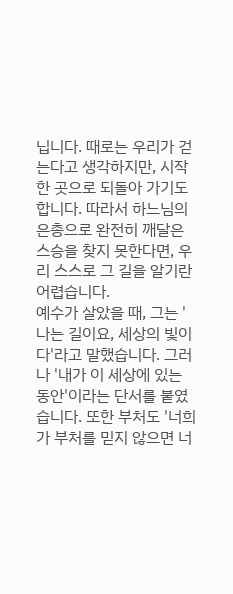닙니다. 때로는 우리가 걷는다고 생각하지만, 시작한 곳으로 되돌아 가기도 합니다. 따라서 하느님의 은총으로 완전히 깨달은 스승을 찾지 못한다면, 우리 스스로 그 길을 알기란 어렵습니다.
예수가 살았을 때, 그는 '나는 길이요, 세상의 빛이다'라고 말했습니다. 그러나 '내가 이 세상에 있는 동안'이라는 단서를 붙였습니다. 또한 부처도 '너희가 부처를 믿지 않으면 너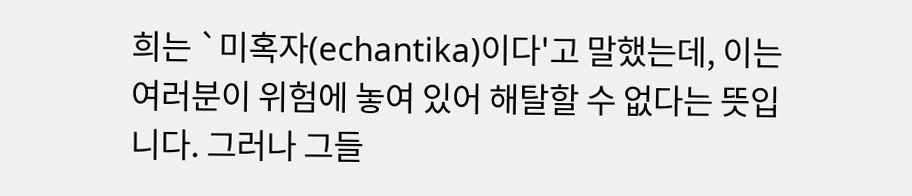희는 `미혹자(echantika)이다'고 말했는데, 이는 여러분이 위험에 놓여 있어 해탈할 수 없다는 뜻입니다. 그러나 그들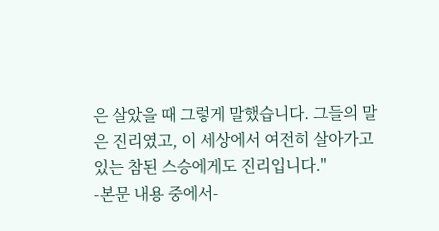은 살았을 때 그렇게 말했습니다. 그들의 말은 진리였고, 이 세상에서 여전히 살아가고 있는 참된 스승에게도 진리입니다."
-본문 내용 중에서-